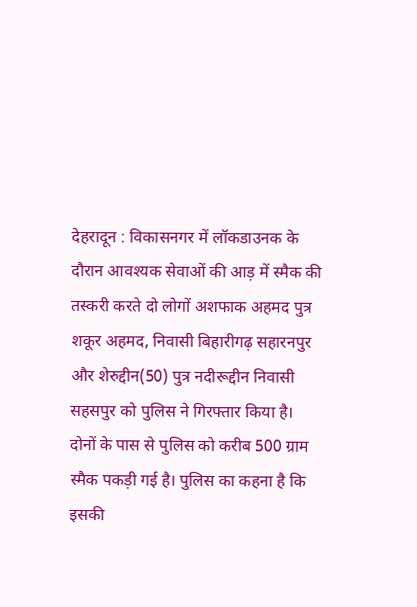देहरादून : विकासनगर में लॉकडाउनक के दौरान आवश्यक सेवाओं की आड़ में स्मैक की तस्करी करते दो लोगों अशफाक अहमद पुत्र शकूर अहमद, निवासी बिहारीगढ़ सहारनपुर और शेरुद्दीन(50) पुत्र नदीरूद्दीन निवासी सहसपुर को पुलिस ने गिरफ्तार किया है। दोनों के पास से पुलिस को करीब 500 ग्राम स्मैक पकड़ी गई है। पुलिस का कहना है कि इसकी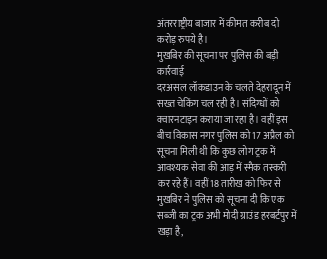अंतरराष्ट्रीय बाजार में कीमत करीब दो करोड़ रुपये है।
मुखबिर की सूचना पर पुलिस की बड़ी कार्रवाई
दरअसल लॉकडाउन के चलते देहरादून में सख्त चेकिंग चल रही है। संदिग्धों को क्वारनटाइन कराया जा रहा है। वहीं इस बीच विकास नगर पुलिस को 17 अप्रैल को सूचना मिली थी कि कुछ लोग ट्रक में आवश्यक सेवा की आड़ में स्मैक तस्करी कर रहे हैं। वहीं 18 तारीख को फिर से मुखबिर ने पुलिस को सूचना दी कि एक सब्जी का ट्रक अभी मोदी ग्राउंड हरबर्टपुर में खड़ा है,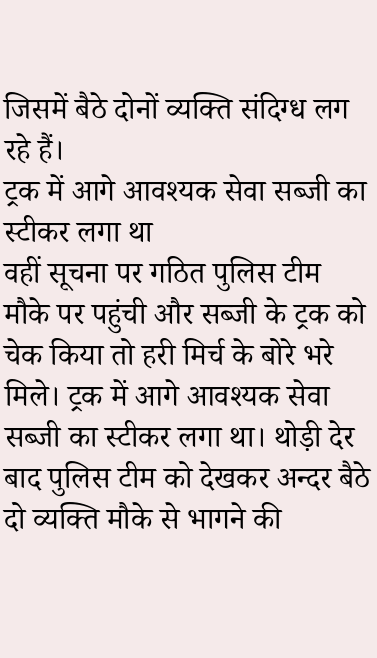जिसमें बैठे दोनों व्यक्ति संदिग्ध लग रहे हैं।
ट्रक में आगे आवश्यक सेवा सब्जी का स्टीकर लगा था
वहीं सूचना पर गठित पुलिस टीम मौके पर पहुंची और सब्जी के ट्रक को चेक किया तो हरी मिर्च के बोरे भरे मिले। ट्रक में आगे आवश्यक सेवा सब्जी का स्टीकर लगा था। थोड़ी देर बाद पुलिस टीम को देखकर अन्दर बैठे दो व्यक्ति मौके से भागने की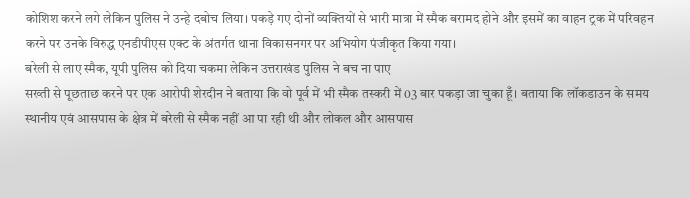कोशिश करने लगे लेकिन पुलिस ने उन्हे दबोच लिया। पकड़े गए दोनों व्यक्तियों से भारी मात्रा में स्मैक बरामद होने और इसमें का वाहन ट्रक में परिवहन करने पर उनके विरुद्ध एनडीपीएस एक्ट के अंतर्गत थाना विकासनगर पर अभियोग पंजीकृत किया गया।
बरेली से लाए स्मैक, यूपी पुलिस को दिया चकमा लेकिन उत्तराखंड पुलिस ने बच ना पाए
सख्ती से पूछताछ करने पर एक आरोपी शेरदीन ने बताया कि वो पूर्व में भी स्मैक तस्करी में 03 बार पकड़ा जा चुका हूँ। बताया कि लॉकडाउन के समय स्थानीय एवं आसपास के क्षेत्र में बरेली से स्मैक नहीं आ पा रही थी और लोकल और आसपास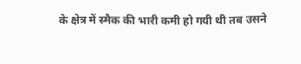के क्षेत्र में स्मैक की भारी कमी हो गयी थी तब उसने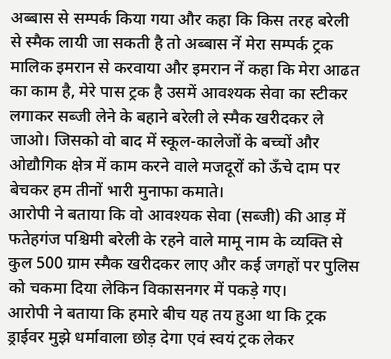अब्बास से सम्पर्क किया गया और कहा कि किस तरह बरेली से स्मैक लायी जा सकती है तो अब्बास नें मेरा सम्पर्क ट्रक मालिक इमरान से करवाया और इमरान नें कहा कि मेरा आढत का काम है, मेरे पास ट्रक है उसमें आवश्यक सेवा का स्टीकर लगाकर सब्जी लेने के बहाने बरेली ले स्मैक खरीदकर ले जाओ। जिसको वो बाद में स्कूल-कालेजों के बच्चों और ओद्यौगिक क्षेत्र में काम करने वाले मजदूरों को ऊँचे दाम पर बेचकर हम तीनों भारी मुनाफा कमाते।
आरोपी ने बताया कि वो आवश्यक सेवा (सब्जी) की आड़ में फतेहगंज पश्चिमी बरेली के रहने वाले मामू नाम के व्यक्ति से कुल 500 ग्राम स्मैक खरीदकर लाए और कई जगहों पर पुलिस को चकमा दिया लेकिन विकासनगर में पकड़े गए।
आरोपी ने बताया कि हमारे बीच यह तय हुआ था कि ट्रक ड्राईवर मुझे धर्मावाला छोड़ देगा एवं स्वयं ट्रक लेकर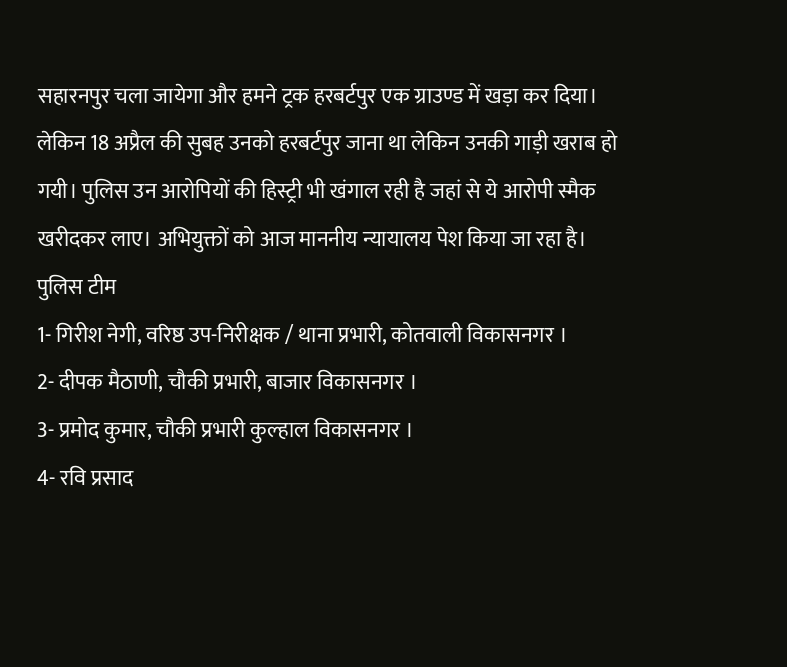सहारनपुर चला जायेगा और हमने ट्रक हरबर्टपुर एक ग्राउण्ड में खड़ा कर दिया। लेकिन 18 अप्रैल की सुबह उनको हरबर्टपुर जाना था लेकिन उनकी गाड़ी खराब हो गयी। पुलिस उन आरोपियों की हिस्ट्री भी खंगाल रही है जहां से ये आरोपी स्मैक खरीदकर लाए। अभियुक्तों को आज माननीय न्यायालय पेश किया जा रहा है।
पुलिस टीम
1- गिरीश नेगी, वरिष्ठ उप-निरीक्षक / थाना प्रभारी, कोतवाली विकासनगर ।
2- दीपक मैठाणी, चौकी प्रभारी, बाजार विकासनगर ।
3- प्रमोद कुमार, चौकी प्रभारी कुल्हाल विकासनगर ।
4- रवि प्रसाद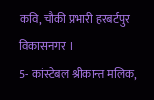कवि, चौकी प्रभारी हरबर्टपुर विकासनगर ।
5- कांस्टेबल श्रीकान्त मलिक,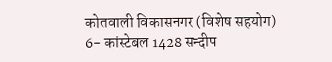कोतवाली विकासनगर (विशेष सहयोग)
6- कांस्टेबल 1428 सन्दीप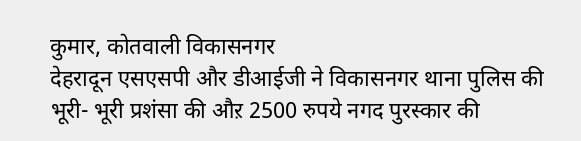कुमार, कोतवाली विकासनगर
देहरादून एसएसपी और डीआईजी ने विकासनगर थाना पुलिस की भूरी- भूरी प्रशंसा की औऱ 2500 रुपये नगद पुरस्कार की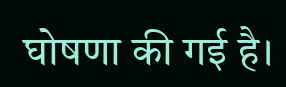घोषणा की गई है।